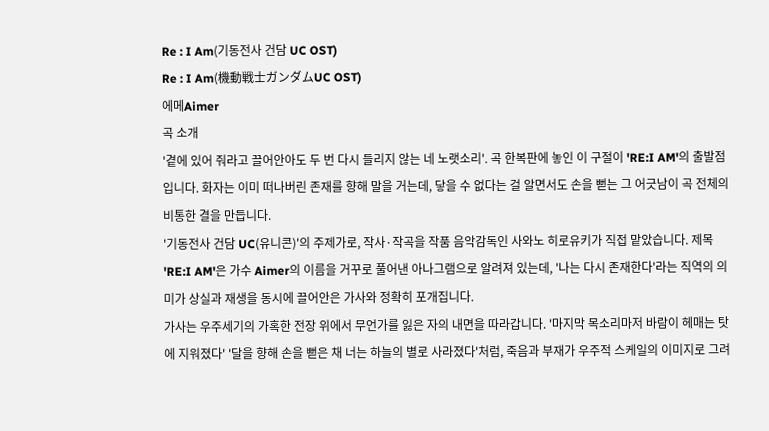Re : I Am(기동전사 건담 UC OST)
Re : I Am(機動戦士ガンダムUC OST)
에메Aimer
곡 소개
'곁에 있어 줘라고 끌어안아도 두 번 다시 들리지 않는 네 노랫소리'. 곡 한복판에 놓인 이 구절이 'RE:I AM'의 출발점입니다. 화자는 이미 떠나버린 존재를 향해 말을 거는데, 닿을 수 없다는 걸 알면서도 손을 뻗는 그 어긋남이 곡 전체의 비통한 결을 만듭니다.
'기동전사 건담 UC(유니콘)'의 주제가로, 작사·작곡을 작품 음악감독인 사와노 히로유키가 직접 맡았습니다. 제목 'RE:I AM'은 가수 Aimer의 이름을 거꾸로 풀어낸 아나그램으로 알려져 있는데, '나는 다시 존재한다'라는 직역의 의미가 상실과 재생을 동시에 끌어안은 가사와 정확히 포개집니다.
가사는 우주세기의 가혹한 전장 위에서 무언가를 잃은 자의 내면을 따라갑니다. '마지막 목소리마저 바람이 헤매는 탓에 지워졌다' '달을 향해 손을 뻗은 채 너는 하늘의 별로 사라졌다'처럼, 죽음과 부재가 우주적 스케일의 이미지로 그려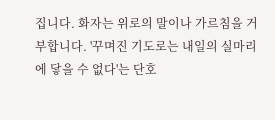집니다. 화자는 위로의 말이나 가르침을 거부합니다. '꾸며진 기도로는 내일의 실마리에 닿을 수 없다'는 단호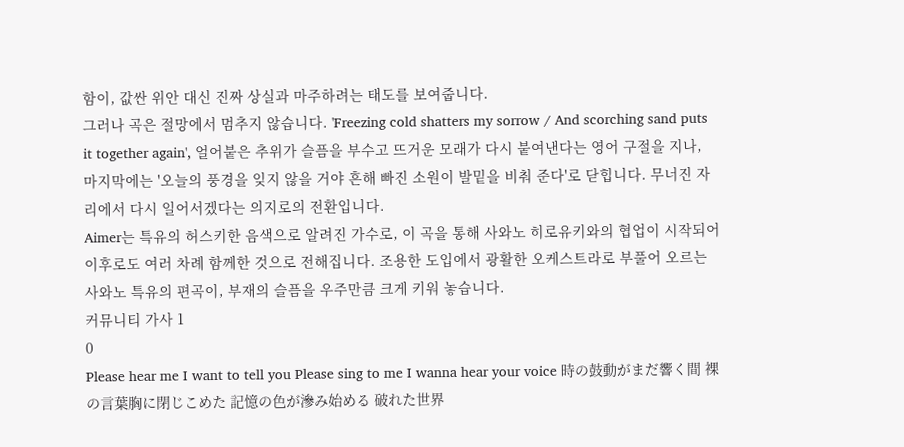함이, 값싼 위안 대신 진짜 상실과 마주하려는 태도를 보여줍니다.
그러나 곡은 절망에서 멈추지 않습니다. 'Freezing cold shatters my sorrow / And scorching sand puts it together again', 얼어붙은 추위가 슬픔을 부수고 뜨거운 모래가 다시 붙여낸다는 영어 구절을 지나, 마지막에는 '오늘의 풍경을 잊지 않을 거야 흔해 빠진 소원이 발밑을 비춰 준다'로 닫힙니다. 무너진 자리에서 다시 일어서겠다는 의지로의 전환입니다.
Aimer는 특유의 허스키한 음색으로 알려진 가수로, 이 곡을 통해 사와노 히로유키와의 협업이 시작되어 이후로도 여러 차례 함께한 것으로 전해집니다. 조용한 도입에서 광활한 오케스트라로 부풀어 오르는 사와노 특유의 편곡이, 부재의 슬픔을 우주만큼 크게 키워 놓습니다.
커뮤니티 가사 1
0
Please hear me I want to tell you Please sing to me I wanna hear your voice 時の鼓動がまだ響く間 裸の言葉胸に閉じこめた 記憶の色が滲み始める 破れた世界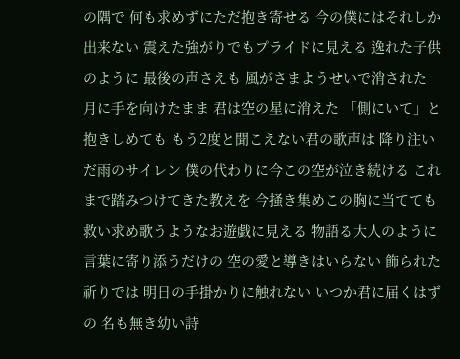の隅で 何も求めずにただ抱き寄せる 今の僕にはそれしか出来ない 震えた強がりでもプライドに見える 逸れた子供のように 最後の声さえも 風がさまようせいで消された 月に手を向けたまま 君は空の星に消えた 「側にいて」と抱きしめても もう2度と聞こえない君の歌声は 降り注いだ雨のサイレン 僕の代わりに今この空が泣き続ける これまで踏みつけてきた教えを 今掻き集めこの胸に当てても 救い求め歌うようなお遊戯に見える 物語る大人のように 言葉に寄り添うだけの 空の愛と導きはいらない 飾られた祈りでは 明日の手掛かりに触れない いつか君に届くはずの 名も無き幼い詩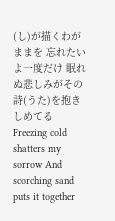(し)が描くわがままを 忘れたいよ一度だけ 眠れぬ悲しみがその詩(うた)を抱きしめてる Freezing cold shatters my sorrow And scorching sand puts it together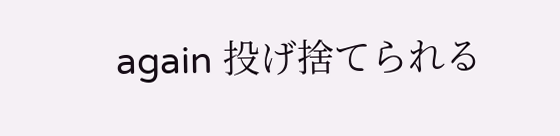again 投げ捨てられる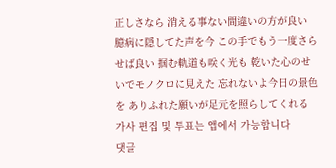正しさなら 消える事ない間違いの方が良い 臆病に隠してた声を今 この手でもう一度さらせば良い 掴む軌道も咲く光も 乾いた心のせいでモノクロに見えた 忘れないよ今日の景色を ありふれた願いが足元を照らしてくれる
가사 편집 및 투표는 앱에서 가능합니다
댓글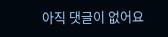아직 댓글이 없어요